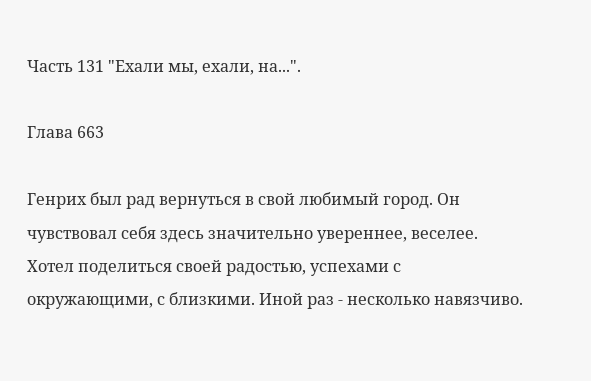Часть 131 "Ехали мы, ехали, на...".

Глава 663

Генрих был рад вернуться в свой любимый город. Он чувствовал себя здесь значительно увереннее, веселее. Хотел поделиться своей радостью, успехами с окружающими, с близкими. Иной раз - несколько навязчиво.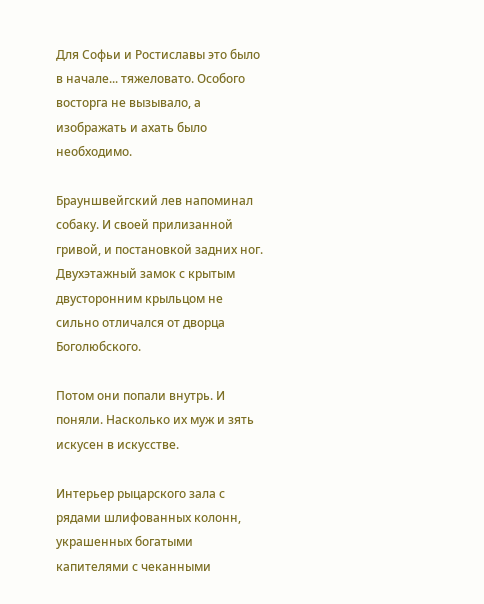Для Софьи и Ростиславы это было в начале... тяжеловато. Особого восторга не вызывало, а изображать и ахать было необходимо.

Брауншвейгский лев напоминал собаку. И своей прилизанной гривой, и постановкой задних ног. Двухэтажный замок с крытым двусторонним крыльцом не сильно отличался от дворца Боголюбского.

Потом они попали внутрь. И поняли. Насколько их муж и зять искусен в искусстве.

Интерьер рыцарского зала с рядами шлифованных колонн, украшенных богатыми капителями с чеканными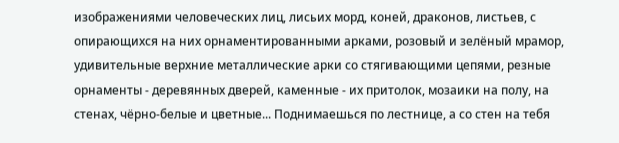изображениями человеческих лиц, лисьих морд, коней, драконов, листьев, с опирающихся на них орнаментированными арками, розовый и зелёный мрамор, удивительные верхние металлические арки со стягивающими цепями, резные орнаменты - деревянных дверей, каменные - их притолок, мозаики на полу, на стенах, чёрно-белые и цветные... Поднимаешься по лестнице, а со стен на тебя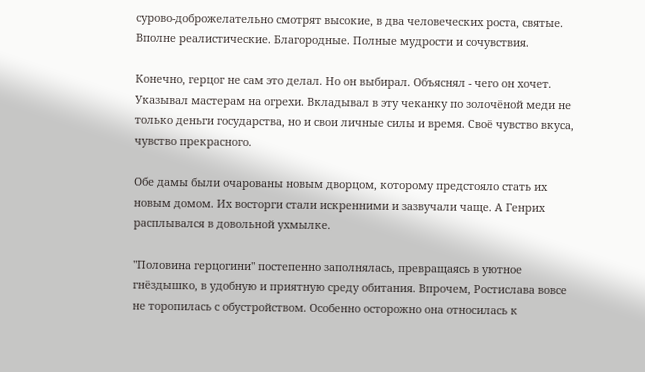сурово-доброжелательно смотрят высокие, в два человеческих роста, святые. Вполне реалистические. Благородные. Полные мудрости и сочувствия.

Конечно, герцог не сам это делал. Но он выбирал. Объяснял - чего он хочет. Указывал мастерам на огрехи. Вкладывал в эту чеканку по золочёной меди не только деньги государства, но и свои личные силы и время. Своё чувство вкуса, чувство прекрасного.

Обе дамы были очарованы новым дворцом, которому предстояло стать их новым домом. Их восторги стали искренними и зазвучали чаще. А Генрих расплывался в довольной ухмылке.

"Половина герцогини" постепенно заполнялась, превращаясь в уютное гнёздышко, в удобную и приятную среду обитания. Впрочем, Ростислава вовсе не торопилась с обустройством. Особенно осторожно она относилась к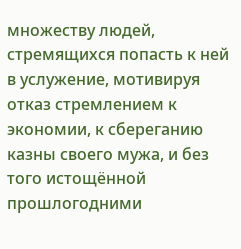множеству людей, стремящихся попасть к ней в услужение, мотивируя отказ стремлением к экономии, к сбереганию казны своего мужа, и без того истощённой прошлогодними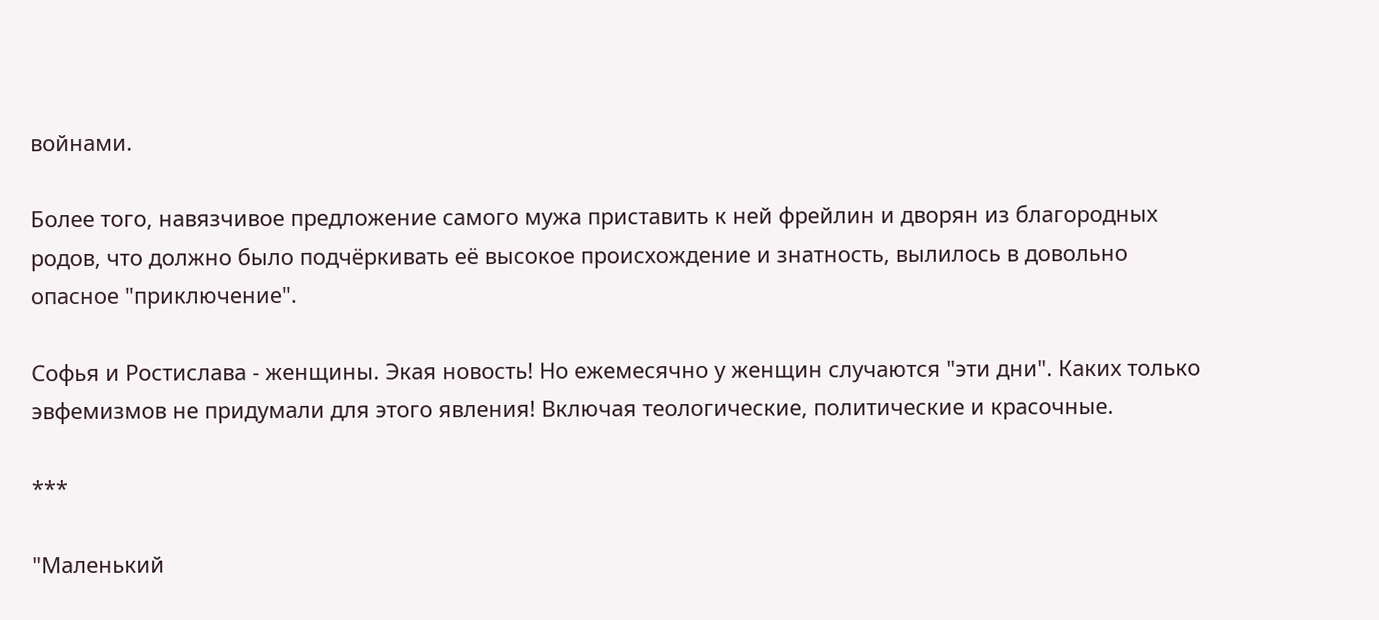войнами.

Более того, навязчивое предложение самого мужа приставить к ней фрейлин и дворян из благородных родов, что должно было подчёркивать её высокое происхождение и знатность, вылилось в довольно опасное "приключение".

Софья и Ростислава - женщины. Экая новость! Но ежемесячно у женщин случаются "эти дни". Каких только эвфемизмов не придумали для этого явления! Включая теологические, политические и красочные.

***

"Маленький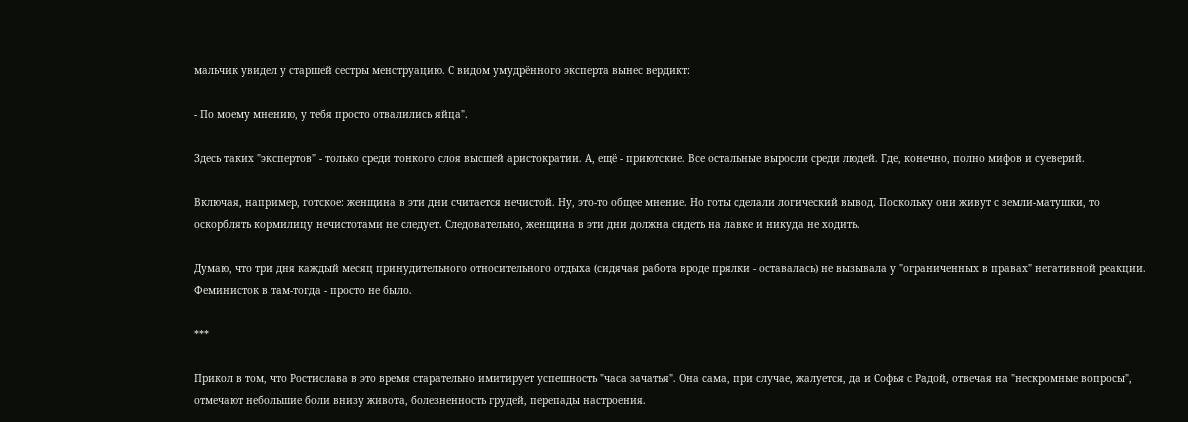мальчик увидел у старшей сестры менструацию. С видом умудрённого эксперта вынес вердикт:

- По моему мнению, у тебя просто отвалились яйца".

Здесь таких "экспертов" - только среди тонкого слоя высшей аристократии. А, ещё - приютские. Все остальные выросли среди людей. Где, конечно, полно мифов и суеверий.

Включая, например, готское: женщина в эти дни считается нечистой. Ну, это-то общее мнение. Но готы сделали логический вывод. Поскольку они живут с земли-матушки, то оскорблять кормилицу нечистотами не следует. Следовательно, женщина в эти дни должна сидеть на лавке и никуда не ходить.

Думаю, что три дня каждый месяц принудительного относительного отдыха (сидячая работа вроде прялки - оставалась) не вызывала у "ограниченных в правах" негативной реакции. Феминисток в там-тогда - просто не было.

***

Прикол в том, что Ростислава в это время старательно имитирует успешность "часа зачатья". Она сама, при случае, жалуется, да и Софья с Радой, отвечая на "нескромные вопросы", отмечают небольшие боли внизу живота, болезненность грудей, перепады настроения.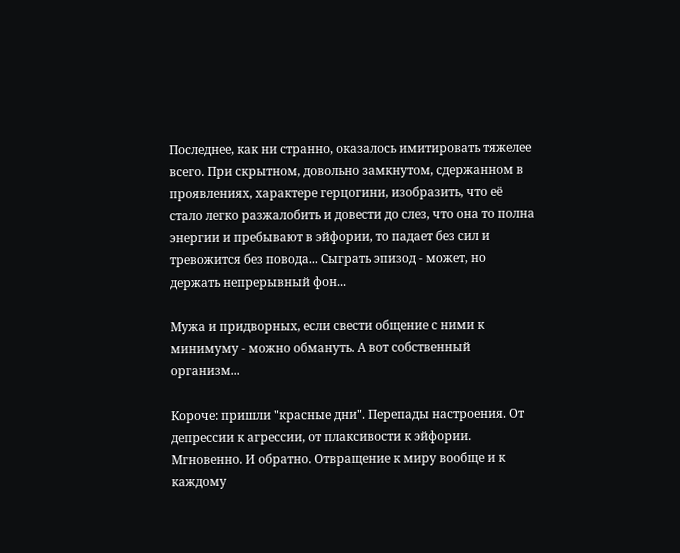Последнее, как ни странно, оказалось имитировать тяжелее всего. При скрытном, довольно замкнутом, сдержанном в проявлениях, характере герцогини, изобразить, что её стало легко разжалобить и довести до слез, что она то полна энергии и пребывают в эйфории, то падает без сил и тревожится без повода... Сыграть эпизод - может, но держать непрерывный фон...

Мужа и придворных, если свести общение с ними к минимуму - можно обмануть. А вот собственный организм...

Короче: пришли "красные дни". Перепады настроения. От депрессии к агрессии, от плаксивости к эйфории. Мгновенно. И обратно. Отвращение к миру вообще и к каждому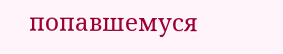попавшемуся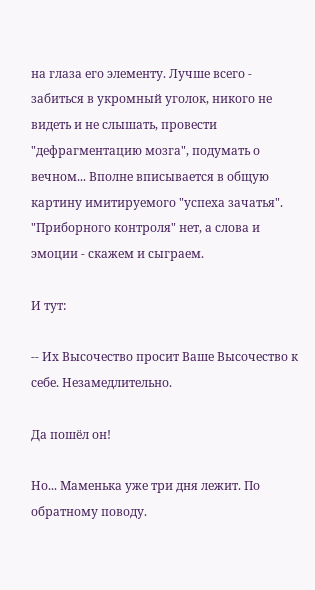на глаза его элементу. Лучше всего - забиться в укромный уголок, никого не видеть и не слышать, провести "дефрагментацию мозга", подумать о вечном... Вполне вписывается в общую картину имитируемого "успеха зачатья". "Приборного контроля" нет, а слова и эмоции - скажем и сыграем.

И тут:

-- Их Высочество просит Ваше Высочество к себе. Незамедлительно.

Да пошёл он!

Но... Маменька уже три дня лежит. По обратному поводу.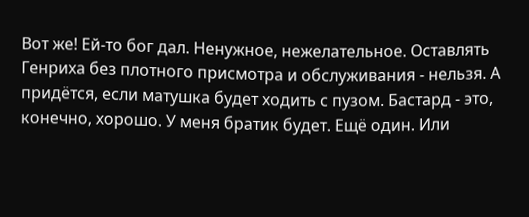Вот же! Ей-то бог дал. Ненужное, нежелательное. Оставлять Генриха без плотного присмотра и обслуживания - нельзя. А придётся, если матушка будет ходить с пузом. Бастард - это, конечно, хорошо. У меня братик будет. Ещё один. Или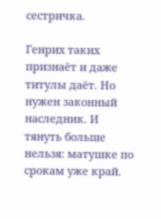сестричка.

Генрих таких признаёт и даже титулы даёт. Но нужен законный наследник. И тянуть больше нельзя: матушке по срокам уже край.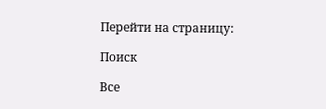Перейти на страницу:

Поиск

Все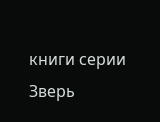книги серии Зверь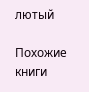лютый

Похожие книги